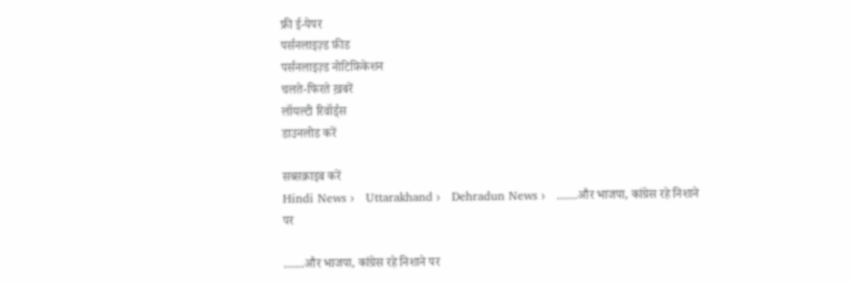फ्री ई-पेपर
पर्सनलाइज़्ड फ़ीड
पर्सनलाइज़्ड नोटिफ़िकेशन
चलते-फिरते ख़बरें
लॉयल्टी रिवॉर्ड्स
डाउनलोड करें

सब्सक्राइब करें
Hindi News ›   Uttarakhand ›   Dehradun News ›   .......और भाजपा, कांग्रेस रहे निशाने पर

.......और भाजपा, कांग्रेस रहे निशाने पर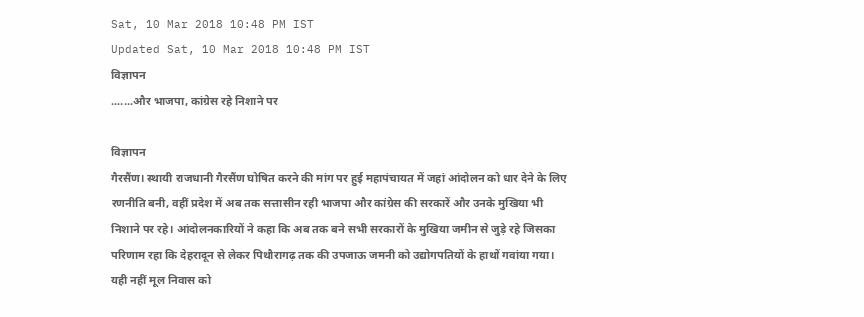Sat, 10 Mar 2018 10:48 PM IST
Updated Sat, 10 Mar 2018 10:48 PM IST
विज्ञापन
.......और भाजपा, कांग्रेस रहे निशाने पर

विज्ञापन
गैरसैंण। स्थायी राजधानी गैरसैंण घोषित करने की मांग पर हुई महापंचायत में जहां आंदोलन को धार देने के लिए रणनीति बनी, वहीं प्रदेश में अब तक सत्तासीन रही भाजपा और कांग्रेस की सरकारें और उनके मुखिया भी निशाने पर रहे। आंदोलनकारियों ने कहा कि अब तक बने सभी सरकारों के मुखिया जमीन से जुड़े रहे जिसका परिणाम रहा कि देहरादून से लेकर पिथौरागढ़ तक की उपजाऊ जमनी को उद्योगपतियों के हाथों गवांया गया। यही नहीं मूल निवास को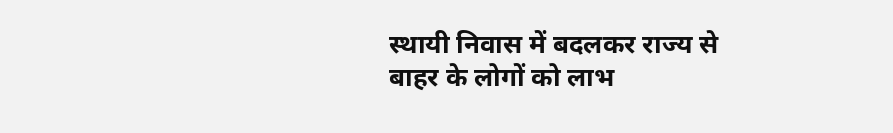स्थायी निवास में बदलकर राज्य से बाहर के लोगों को लाभ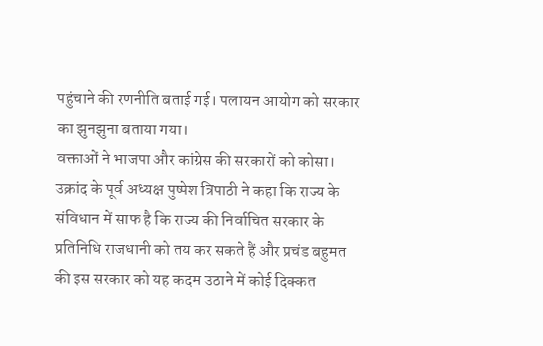पहुंचाने की रणनीति बताई गई। पलायन आयोग को सरकार का झुनझुना बताया गया।
वक्ताओं ने भाजपा और कांग्रेस की सरकारों को कोसा। उक्रांद के पूर्व अध्यक्ष पुष्पेश त्रिपाठी ने कहा कि राज्य के संविधान में साफ है कि राज्य की निर्वाचित सरकार के प्रतिनिधि राजधानी को तय कर सकते हैं और प्रचंड बहुमत की इस सरकार को यह कदम उठाने में कोई दिक्कत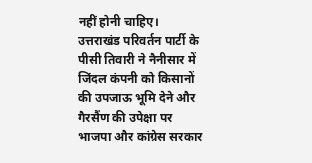नहीं होनी चाहिए। उत्तराखंड परिवर्तन पार्टी के पीसी तिवारी ने नैनीसार में जिंदल कंपनी को किसानों की उपजाऊ भूमि देने और गैरसैंण की उपेक्षा पर भाजपा और कांग्रेस सरकार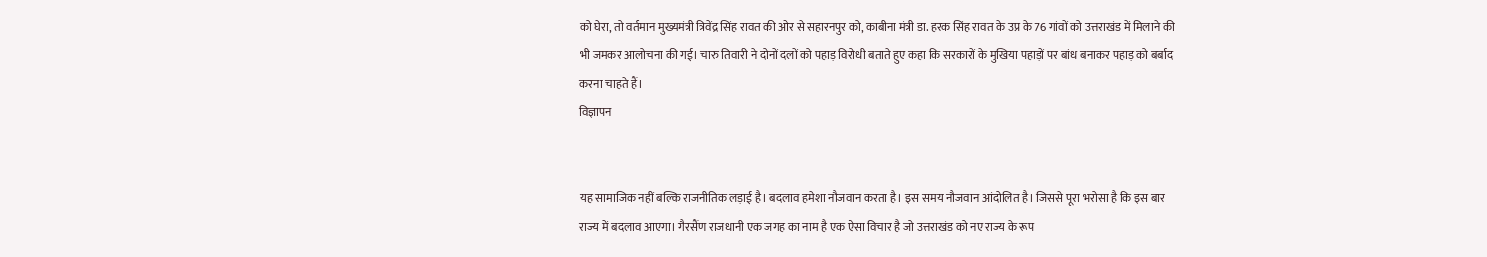को घेरा, तो वर्तमान मुख्यमंत्री त्रिवेंद्र सिंह रावत की ओर से सहारनपुर को, काबीना मंत्री डा. हरक सिंह रावत के उप्र के 76 गांवों को उत्तराखंड में मिलाने की भी जमकर आलोचना की गई। चारु तिवारी ने दोनों दलों को पहाड़ विरोधी बताते हुए कहा कि सरकारों के मुखिया पहाड़ों पर बांध बनाकर पहाड़ को बर्बाद करना चाहते हैं।
विज्ञापन


यह सामाजिक नहीं बल्कि राजनीतिक लड़ाई है। बदलाव हमेशा नौजवान करता है। इस समय नौजवान आंदोलित है। जिससे पूरा भरोसा है कि इस बार राज्य में बदलाव आएगा। गैरसैंण राजधानी एक जगह का नाम है एक ऐसा विचार है जो उत्तराखंड को नए राज्य के रूप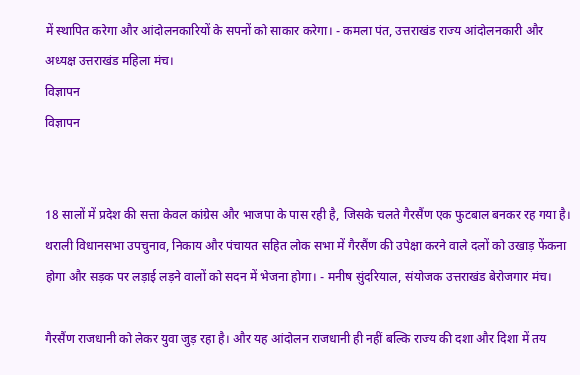में स्थापित करेगा और आंदोलनकारियों के सपनों को साकार करेगा। - कमला पंत, उत्तराखंड राज्य आंदोलनकारी और अध्यक्ष उत्तराखंड महिला मंच।
विज्ञापन
विज्ञापन


18 सालों में प्रदेश की सत्ता केवल कांग्रेस और भाजपा के पास रही है, जिसके चलते गैरसैंण एक फुटबाल बनकर रह गया है। थराली विधानसभा उपचुनाव, निकाय और पंचायत सहित लोक सभा में गैरसैंण की उपेक्षा करने वाले दलों को उखाड़ फेंकना होगा और सड़क पर लड़ाई लड़ने वालों को सदन में भेजना होगा। - मनीष सुंदरियाल, संयोजक उत्तराखंड बेरोजगार मंच।

गैरसैंण राजधानी को लेकर युवा जुड़ रहा है। और यह आंदोलन राजधानी ही नहीं बल्कि राज्य की दशा और दिशा में तय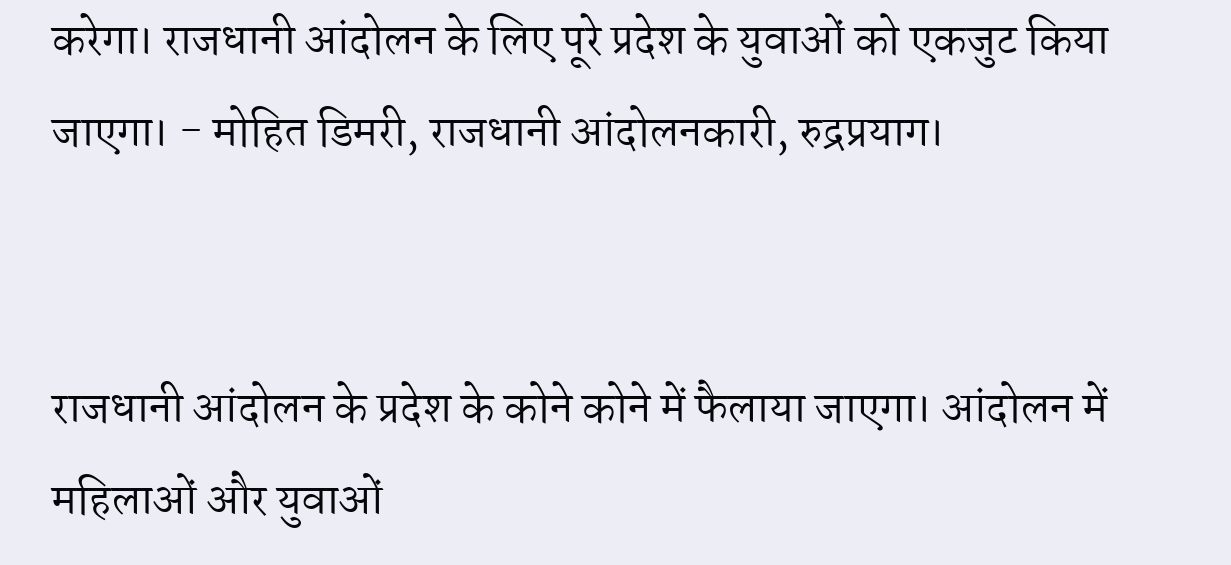करेगा। राजधानी आंदोलन के लिए पूरे प्रदेश के युवाओं को एकजुट किया जाएगा। - मोहित डिमरी, राजधानी आंदोलनकारी, रुद्रप्रयाग।


राजधानी आंदोलन के प्रदेश के कोने कोने में फैलाया जाएगा। आंदोलन में महिलाओं और युवाओं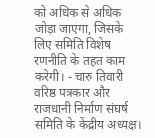को अधिक से अधिक जोड़ा जाएगा, जिसके लिए समिति विशेष रणनीति के तहत काम करेगी। - चारु तिवारी वरिष्ठ पत्रकार और राजधानी निर्माण संघर्ष समिति के केंद्रीय अध्यक्ष।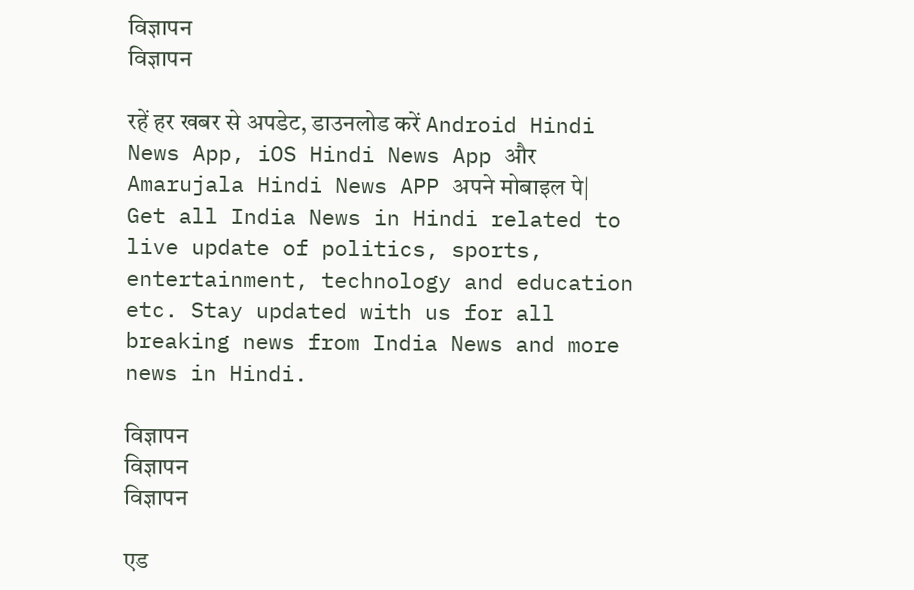विज्ञापन
विज्ञापन

रहें हर खबर से अपडेट, डाउनलोड करें Android Hindi News App, iOS Hindi News App और Amarujala Hindi News APP अपने मोबाइल पे|
Get all India News in Hindi related to live update of politics, sports, entertainment, technology and education etc. Stay updated with us for all breaking news from India News and more news in Hindi.

विज्ञापन
विज्ञापन
विज्ञापन

एड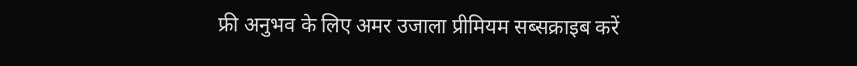फ्री अनुभव के लिए अमर उजाला प्रीमियम सब्सक्राइब करें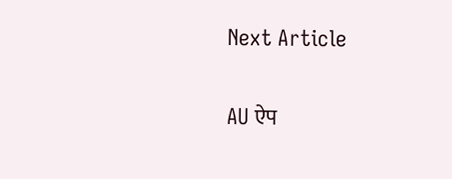Next Article

AU ऐप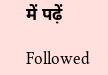में पढ़ें

Followed